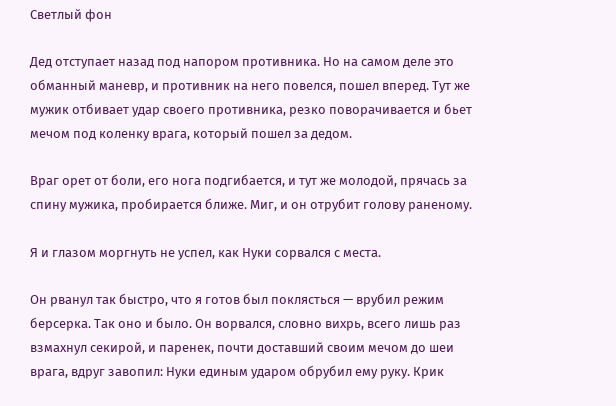Светлый фон

Дед отступает назад под напором противника. Но на самом деле это обманный маневр, и противник на него повелся, пошел вперед. Тут же мужик отбивает удар своего противника, резко поворачивается и бьет мечом под коленку врага, который пошел за дедом.

Враг орет от боли, его нога подгибается, и тут же молодой, прячась за спину мужика, пробирается ближе. Миг, и он отрубит голову раненому.

Я и глазом моргнуть не успел, как Нуки сорвался с места.

Он рванул так быстро, что я готов был поклясться — врубил режим берсерка. Так оно и было. Он ворвался, словно вихрь, всего лишь раз взмахнул секирой, и паренек, почти доставший своим мечом до шеи врага, вдруг завопил: Нуки единым ударом обрубил ему руку. Крик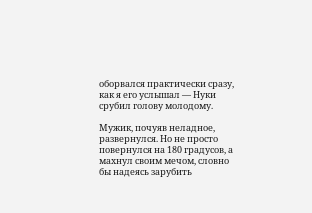оборвался практически сразу, как я его услышал — Нуки срубил голову молодому.

Мужик, почуяв неладное, развернулся. Но не просто повернулся на 180 градусов, а махнул своим мечом, словно бы надеясь зарубить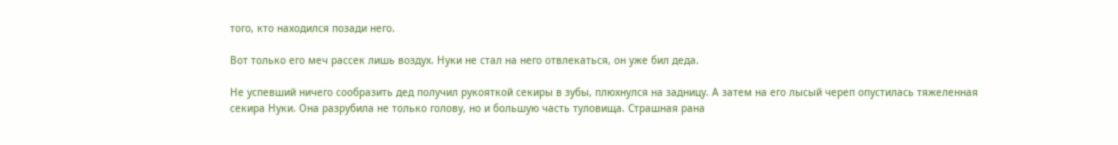того, кто находился позади него.

Вот только его меч рассек лишь воздух. Нуки не стал на него отвлекаться, он уже бил деда.

Не успевший ничего сообразить дед получил рукояткой секиры в зубы, плюхнулся на задницу. А затем на его лысый череп опустилась тяжеленная секира Нуки. Она разрубила не только голову, но и большую часть туловища. Страшная рана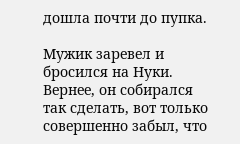дошла почти до пупка.

Мужик заревел и бросился на Нуки. Вернее, он собирался так сделать, вот только совершенно забыл, что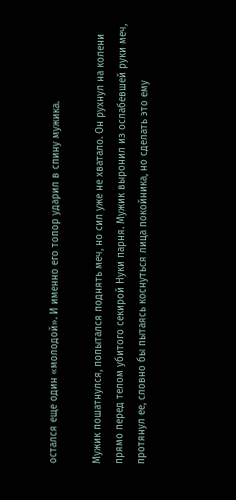остался еще один «молодой». И именно его топор ударил в спину мужика.

Мужик пошатнулся, попытался поднять меч, но сил уже не хватало. Он рухнул на колени прямо перед телом убитого секирой Нуки парня. Мужик выронил из ослабевшей руки меч, протянул ее, словно бы пытаясь коснуться лица покойника, но сделать это ему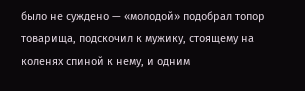было не суждено — «молодой» подобрал топор товарища, подскочил к мужику, стоящему на коленях спиной к нему, и одним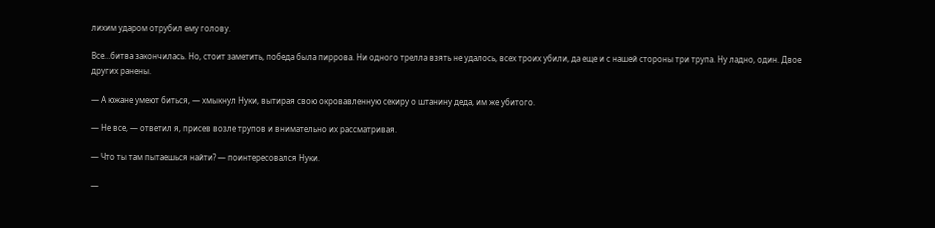лихим ударом отрубил ему голову.

Все…битва закончилась. Но, стоит заметить, победа была пиррова. Ни одного трелла взять не удалось, всех троих убили, да еще и с нашей стороны три трупа. Ну ладно, один. Двое других ранены.

— А южане умеют биться, — хмыкнул Нуки, вытирая свою окровавленную секиру о штанину деда, им же убитого.

— Не все, — ответил я, присев возле трупов и внимательно их рассматривая.

— Что ты там пытаешься найти? — поинтересовался Нуки.

—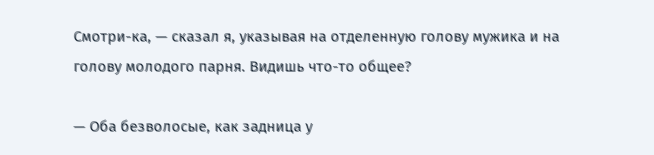Смотри-ка, — сказал я, указывая на отделенную голову мужика и на голову молодого парня. Видишь что-то общее?

— Оба безволосые, как задница у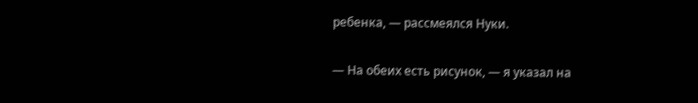ребенка, — рассмеялся Нуки.

— На обеих есть рисунок, — я указал на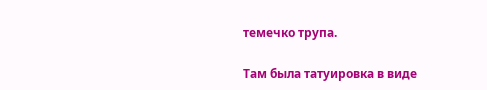темечко трупа.

Там была татуировка в виде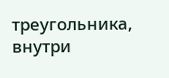треугольника, внутри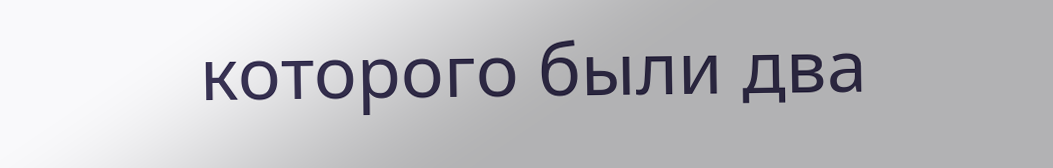которого были два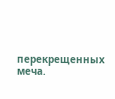перекрещенных меча.